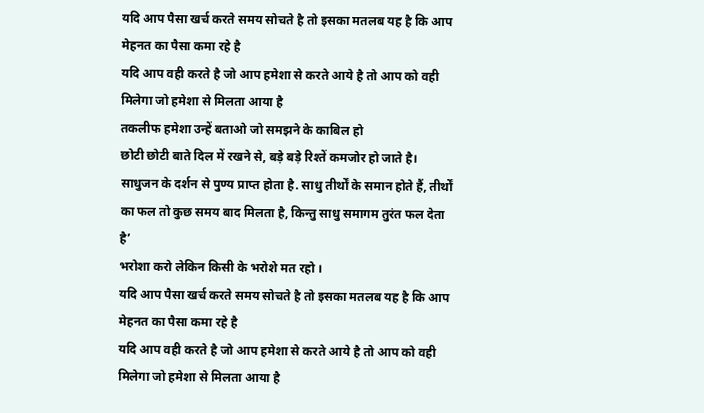यदि आप पैसा खर्च करते समय सोचते है तो इसका मतलब यह है कि आप मेहनत का पैसा कमा रहे है
यदि आप वही करते है जो आप हमेशा से करते आये है तो आप को वही मिलेगा जो हमेशा से मिलता आया है
तकलीफ हमेशा उन्हें बताओ जो समझने के काबिल हो
छोटी छोटी बाते दिल में रखने से, बड़े बड़े रिश्तें कमजोर हो जाते है।
साधुजन के दर्शन से पुण्य प्राप्त होता है. साधु तीर्थों के समान होते हैं, तीर्थों का फल तो कुछ समय बाद मिलता है, किन्तु साधु समागम तुरंत फल देता है’
भरोशा करो लेकिन किसी के भरोशे मत रहो ।
यदि आप पैसा खर्च करते समय सोचते है तो इसका मतलब यह है कि आप मेहनत का पैसा कमा रहे है
यदि आप वही करते है जो आप हमेशा से करते आये है तो आप को वही मिलेगा जो हमेशा से मिलता आया है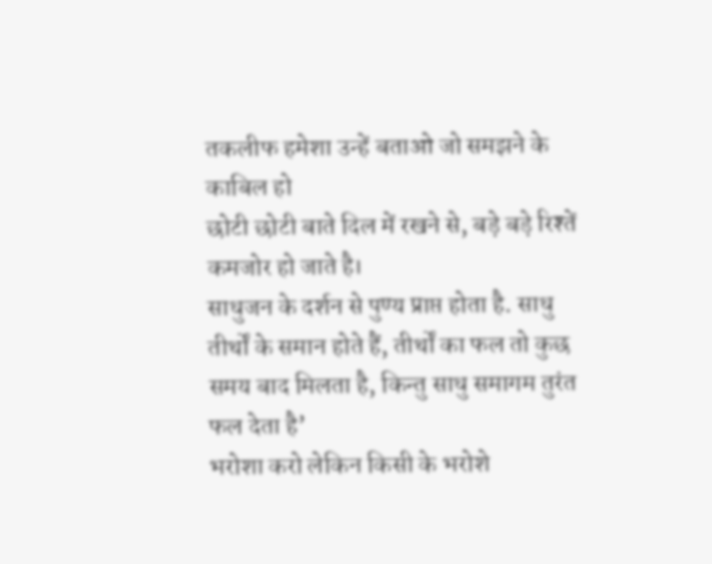तकलीफ हमेशा उन्हें बताओ जो समझने के काबिल हो
छोटी छोटी बाते दिल में रखने से, बड़े बड़े रिश्तें कमजोर हो जाते है।
साधुजन के दर्शन से पुण्य प्राप्त होता है. साधु तीर्थों के समान होते हैं, तीर्थों का फल तो कुछ समय बाद मिलता है, किन्तु साधु समागम तुरंत फल देता है’
भरोशा करो लेकिन किसी के भरोशे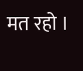मत रहो ।